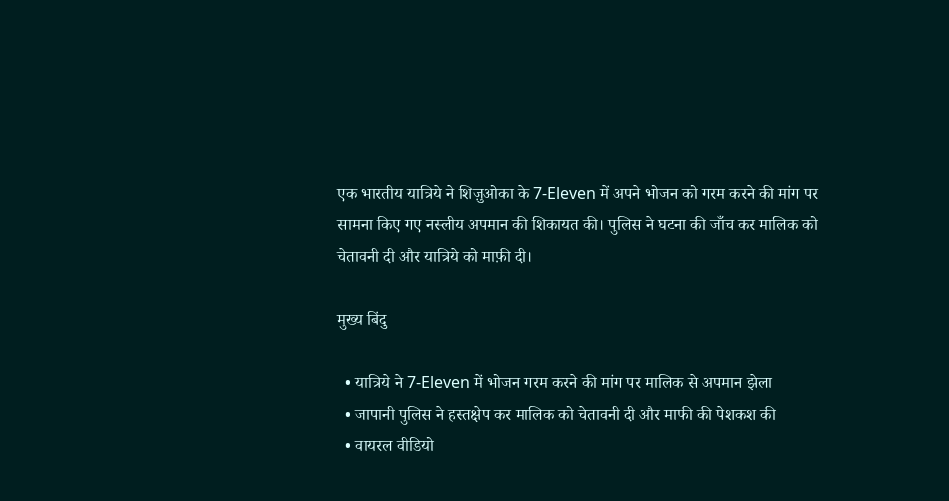एक भारतीय यात्रिये ने शिज़ुओका के 7‑Eleven में अपने भोजन को गरम करने की मांग पर सामना किए गए नस्लीय अपमान की शिकायत की। पुलिस ने घटना की जाँच कर मालिक को चेतावनी दी और यात्रिये को माफ़ी दी।

मुख्य बिंदु

  • यात्रिये ने 7‑Eleven में भोजन गरम करने की मांग पर मालिक से अपमान झेला
  • जापानी पुलिस ने हस्तक्षेप कर मालिक को चेतावनी दी और माफी की पेशकश की
  • वायरल वीडियो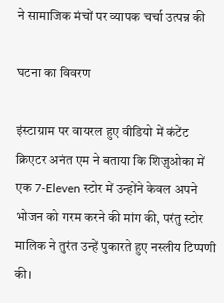ने सामाजिक मंचों पर व्यापक चर्चा उत्पन्न की

घटना का विवरण

इंस्टाग्राम पर वायरल हुए वीडियो में कंटेंट क्रिएटर अनंत एम ने बताया कि शिज़ुओका में एक 7‑Eleven स्टोर में उन्होंने केवल अपने भोजन को गरम करने की मांग की, परंतु स्टोर मालिक ने तुरंत उन्हें पुकारते हुए नस्लीय टिप्पणी की।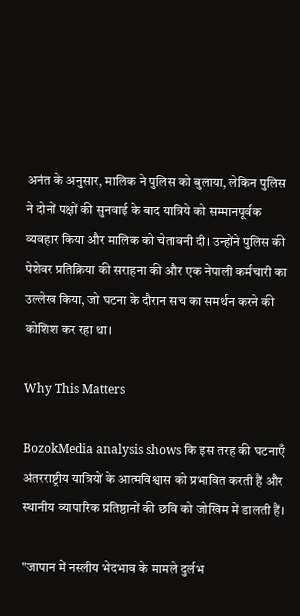अनंत के अनुसार, मालिक ने पुलिस को बुलाया, लेकिन पुलिस ने दोनों पक्षों की सुनवाई के बाद यात्रिये को सम्मानपूर्वक व्यवहार किया और मालिक को चेतावनी दी। उन्होंने पुलिस की पेशेवर प्रतिक्रिया की सराहना की और एक नेपाली कर्मचारी का उल्लेख किया, जो घटना के दौरान सच का समर्थन करने की कोशिश कर रहा था।

Why This Matters

BozokMedia analysis shows कि इस तरह की घटनाएँ अंतरराष्ट्रीय यात्रियों के आत्मविश्वास को प्रभावित करती हैं और स्थानीय व्यापारिक प्रतिष्ठानों की छवि को जोखिम में डालती हैं।

"जापान में नस्लीय भेदभाव के मामले दुर्लभ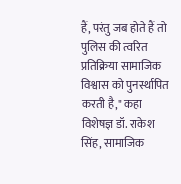हैं, परंतु जब होते हैं तो पुलिस की त्वरित प्रतिक्रिया सामाजिक विश्वास को पुनर्स्थापित करती है," कहा विशेषज्ञ डॉ. राकेश सिंह, सामाजिक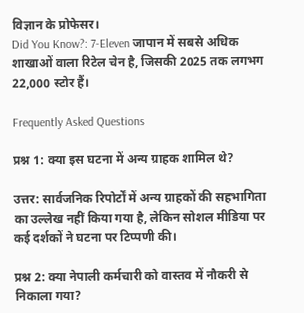विज्ञान के प्रोफेसर।
Did You Know?: 7‑Eleven जापान में सबसे अधिक शाखाओं वाला रिटेल चेन है, जिसकी 2025 तक लगभग 22,000 स्टोर हैं।

Frequently Asked Questions

प्रश्न 1: क्या इस घटना में अन्य ग्राहक शामिल थे?

उत्तर: सार्वजनिक रिपोर्टों में अन्य ग्राहकों की सहभागिता का उल्लेख नहीं किया गया है, लेकिन सोशल मीडिया पर कई दर्शकों ने घटना पर टिप्पणी की।

प्रश्न 2: क्या नेपाली कर्मचारी को वास्तव में नौकरी से निकाला गया?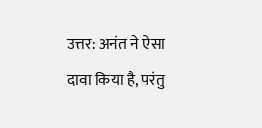उत्तर: अनंत ने ऐसा दावा किया है, परंतु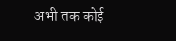अभी तक कोई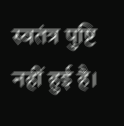स्वतंत्र पुष्टि नहीं हुई है।